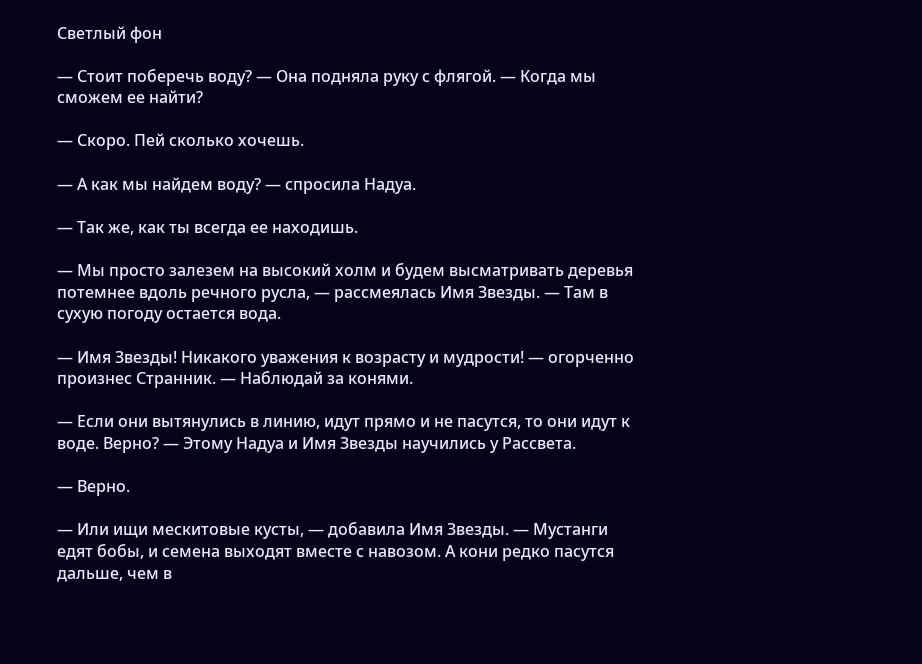Светлый фон

— Стоит поберечь воду? — Она подняла руку с флягой. — Когда мы сможем ее найти?

— Скоро. Пей сколько хочешь.

— А как мы найдем воду? — спросила Надуа.

— Так же, как ты всегда ее находишь.

— Мы просто залезем на высокий холм и будем высматривать деревья потемнее вдоль речного русла, — рассмеялась Имя Звезды. — Там в сухую погоду остается вода.

— Имя Звезды! Никакого уважения к возрасту и мудрости! — огорченно произнес Странник. — Наблюдай за конями.

— Если они вытянулись в линию, идут прямо и не пасутся, то они идут к воде. Верно? — Этому Надуа и Имя Звезды научились у Рассвета.

— Верно.

— Или ищи мескитовые кусты, — добавила Имя Звезды. — Мустанги едят бобы, и семена выходят вместе с навозом. А кони редко пасутся дальше, чем в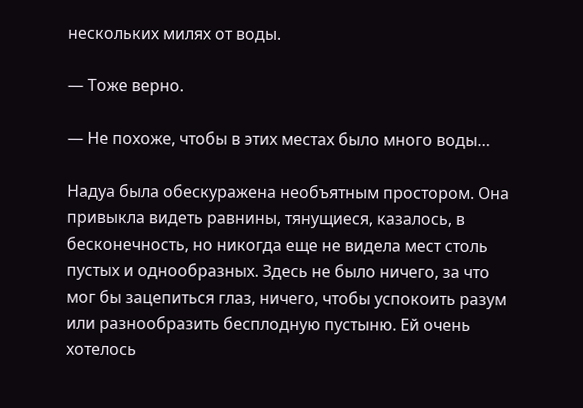нескольких милях от воды.

— Тоже верно.

— Не похоже, чтобы в этих местах было много воды…

Надуа была обескуражена необъятным простором. Она привыкла видеть равнины, тянущиеся, казалось, в бесконечность, но никогда еще не видела мест столь пустых и однообразных. Здесь не было ничего, за что мог бы зацепиться глаз, ничего, чтобы успокоить разум или разнообразить бесплодную пустыню. Ей очень хотелось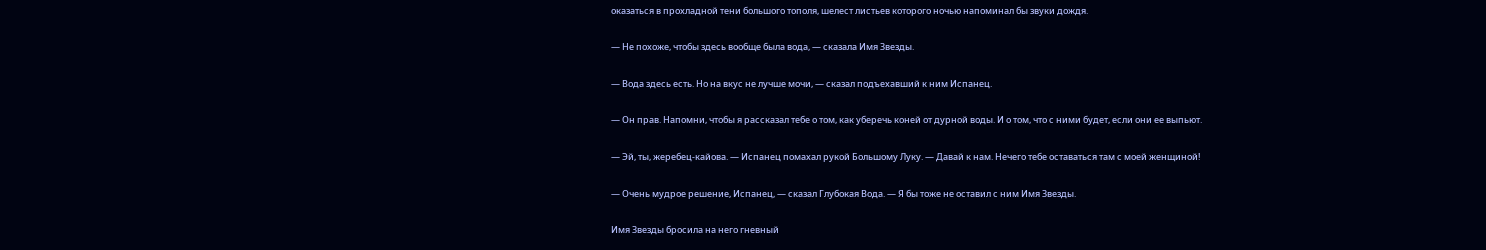оказаться в прохладной тени большого тополя, шелест листьев которого ночью напоминал бы звуки дождя.

— Не похоже, чтобы здесь вообще была вода, — сказала Имя Звезды.

— Вода здесь есть. Но на вкус не лучше мочи, — сказал подъехавший к ним Испанец.

— Он прав. Напомни, чтобы я рассказал тебе о том, как уберечь коней от дурной воды. И о том, что с ними будет, если они ее выпьют.

— Эй, ты, жеребец-кайова. — Испанец помахал рукой Большому Луку. — Давай к нам. Нечего тебе оставаться там с моей женщиной!

— Очень мудрое решение, Испанец, — сказал Глубокая Вода. — Я бы тоже не оставил с ним Имя Звезды.

Имя Звезды бросила на него гневный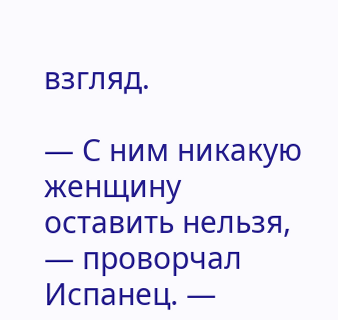взгляд.

— С ним никакую женщину оставить нельзя, — проворчал Испанец. —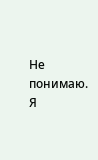Не понимаю. Я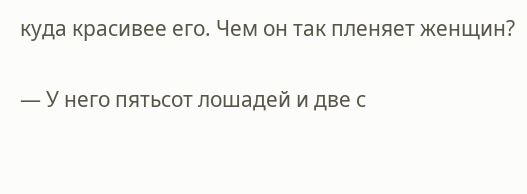куда красивее его. Чем он так пленяет женщин?

— У него пятьсот лошадей и две с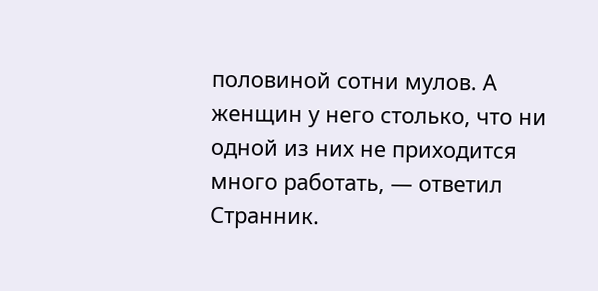половиной сотни мулов. А женщин у него столько, что ни одной из них не приходится много работать, — ответил Странник.